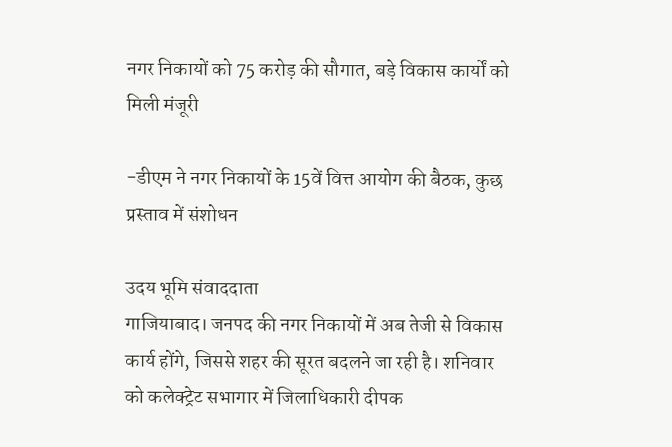नगर निकायों को 75 करोड़ की सौगात, बड़े विकास कार्यों को मिली मंजूरी

-डीएम ने नगर निकायों के 15वें वित्त आयोग की बैठक, कुछ प्रस्ताव में संशोधन

उदय भूमि संवाददाता
गाजियाबाद। जनपद की नगर निकायों में अब तेजी से विकास कार्य होंगे, जिससे शहर की सूरत बदलने जा रही है। शनिवार को कलेक्ट्रेट सभागार में जिलाधिकारी दीपक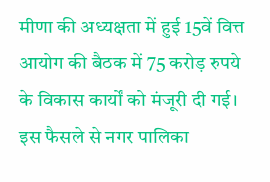मीणा की अध्यक्षता में हुई 15वें वित्त आयोग की बैठक में 75 करोड़ रुपये के विकास कार्यों को मंजूरी दी गई। इस फैसले से नगर पालिका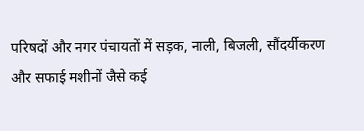परिषदों और नगर पंचायतों में सड़क, नाली, बिजली, सौंदर्यीकरण और सफाई मशीनों जैसे कई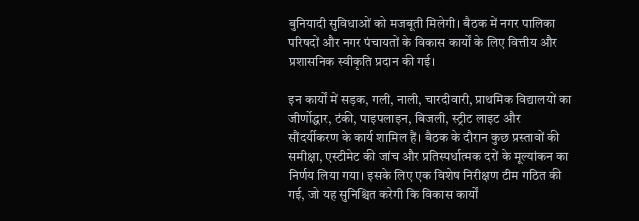बुनियादी सुविधाओं को मजबूती मिलेगी। बैठक में नगर पालिका परिषदों और नगर पंचायतों के विकास कार्यों के लिए वित्तीय और प्रशासनिक स्वीकृति प्रदान की गई।

इन कार्यों में सड़क, गली, नाली, चारदीवारी, प्राथमिक विद्यालयों का जीर्णोद्धार, टंकी, पाइपलाइन, बिजली, स्ट्रीट लाइट और सौंदर्यीकरण के कार्य शामिल हैं। बैठक के दौरान कुछ प्रस्तावों की समीक्षा, एस्टीमेट की जांच और प्रतिस्पर्धात्मक दरों के मूल्यांकन का निर्णय लिया गया। इसके लिए एक विशेष निरीक्षण टीम गठित की गई, जो यह सुनिश्चित करेगी कि विकास कार्यों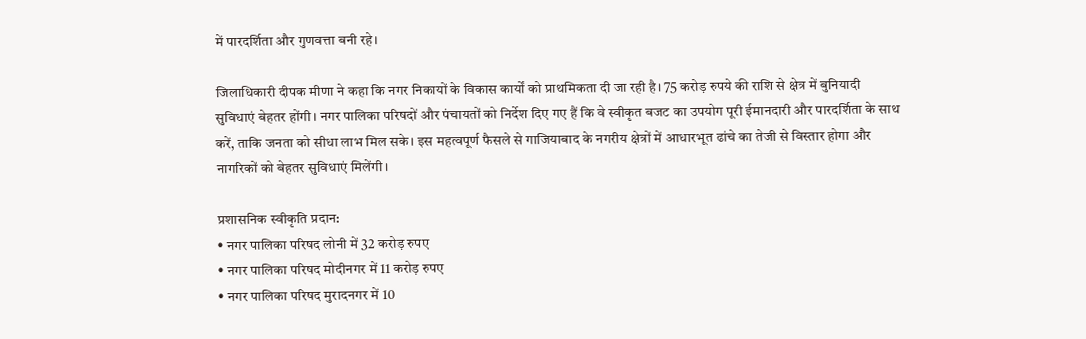में पारदर्शिता और गुणवत्ता बनी रहे।

जिलाधिकारी दीपक मीणा ने कहा कि नगर निकायों के विकास कार्यों को प्राथमिकता दी जा रही है। 75 करोड़ रुपये की राशि से क्षेत्र में बुनियादी सुविधाएं बेहतर होंगी। नगर पालिका परिषदों और पंचायतों को निर्देश दिए गए हैं कि वे स्वीकृत बजट का उपयोग पूरी ईमानदारी और पारदर्शिता के साथ करें, ताकि जनता को सीधा लाभ मिल सके। इस महत्वपूर्ण फैसले से गाजियाबाद के नगरीय क्षेत्रों में आधारभूत ढांचे का तेजी से विस्तार होगा और नागरिकों को बेहतर सुविधाएं मिलेंगी।

प्रशासनिक स्वीकृति प्रदान:
• नगर पालिका परिषद लोनी में 32 करोड़ रुपए
• नगर पालिका परिषद मोदीनगर में 11 करोड़ रुपए
• नगर पालिका परिषद मुरादनगर में 10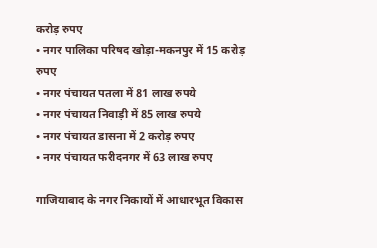करोड़ रुपए
• नगर पालिका परिषद खोड़ा-मकनपुर में 15 करोड़ रुपए
• नगर पंचायत पतला में 81 लाख रुपये
• नगर पंचायत निवाड़ी में 85 लाख रुपये
• नगर पंचायत डासना में 2 करोड़ रुपए
• नगर पंचायत फरीदनगर में 63 लाख रुपए

गाजियाबाद के नगर निकायों में आधारभूत विकास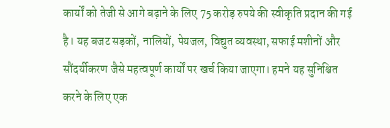कार्यों को तेजी से आगे बढ़ाने के लिए 75 करोड़ रुपये की स्वीकृति प्रदान की गई है। यह बजट सड़कों, नालियों, पेयजल, विद्युत व्यवस्था, सफाई मशीनों और सौंदर्यीकरण जैसे महत्वपूर्ण कार्यों पर खर्च किया जाएगा। हमने यह सुनिश्चित करने के लिए एक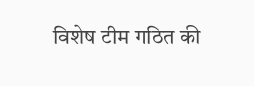विशेष टीम गठित की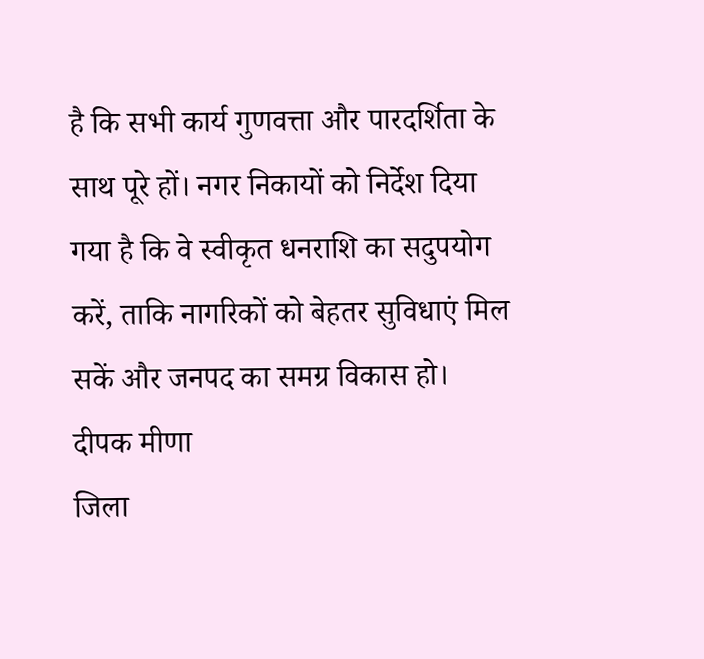है कि सभी कार्य गुणवत्ता और पारदर्शिता के साथ पूरे हों। नगर निकायों को निर्देश दिया गया है कि वे स्वीकृत धनराशि का सदुपयोग करें, ताकि नागरिकों को बेहतर सुविधाएं मिल सकें और जनपद का समग्र विकास हो।
दीपक मीणा
जिला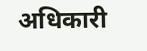अधिकारी